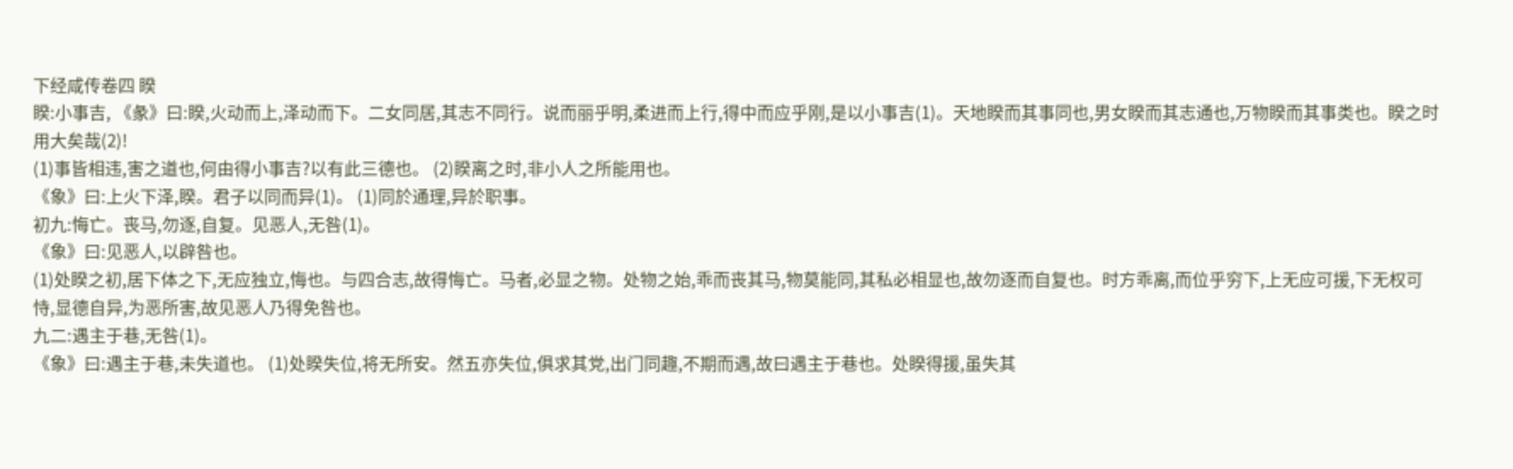下经咸传卷四 睽
睽:小事吉, 《彖》曰:睽,火动而上,泽动而下。二女同居,其志不同行。说而丽乎明,柔进而上行,得中而应乎刚,是以小事吉(1)。天地睽而其事同也,男女睽而其志通也,万物睽而其事类也。睽之时用大矣哉(2)!
(1)事皆相违,害之道也,何由得小事吉?以有此三德也。 (2)睽离之时,非小人之所能用也。
《象》曰:上火下泽,睽。君子以同而异(1)。 (1)同於通理,异於职事。
初九:悔亡。丧马,勿逐,自复。见恶人,无咎(1)。
《象》曰:见恶人,以辟咎也。
(1)处睽之初,居下体之下,无应独立,悔也。与四合志,故得悔亡。马者,必显之物。处物之始,乖而丧其马,物莫能同,其私必相显也,故勿逐而自复也。时方乖离,而位乎穷下,上无应可援,下无权可恃,显德自异,为恶所害,故见恶人乃得免咎也。
九二:遇主于巷,无咎(1)。
《象》曰:遇主于巷,未失道也。 (1)处睽失位,将无所安。然五亦失位,俱求其党,出门同趣,不期而遇,故曰遇主于巷也。处睽得援,虽失其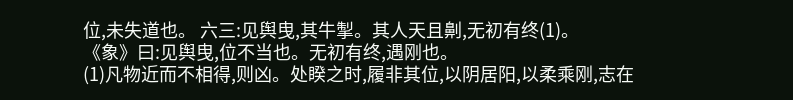位,未失道也。 六三:见舆曳,其牛掣。其人天且劓,无初有终(1)。
《象》曰:见舆曳,位不当也。无初有终,遇刚也。
(1)凡物近而不相得,则凶。处睽之时,履非其位,以阴居阳,以柔乘刚,志在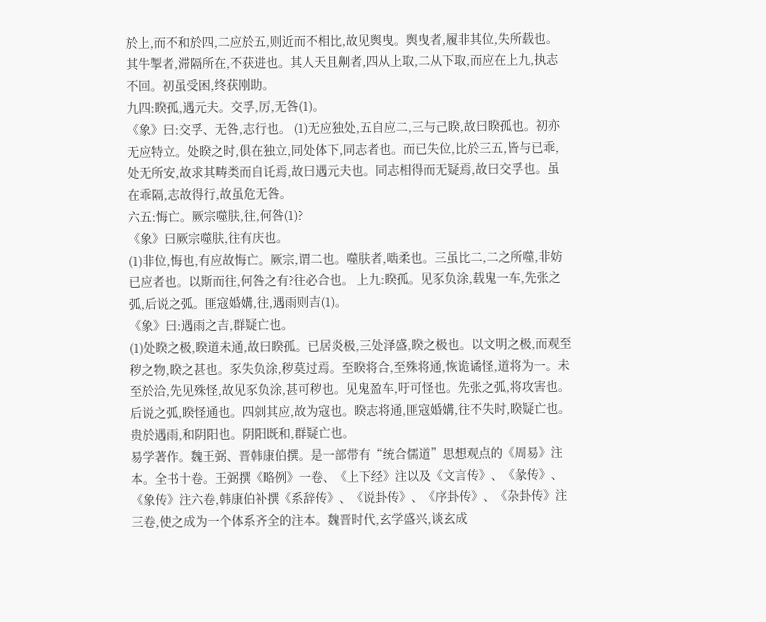於上,而不和於四,二应於五,则近而不相比,故见舆曳。舆曳者,履非其位,失所载也。其牛掣者,滞隔所在,不获进也。其人天且劓者,四从上取,二从下取,而应在上九,执志不回。初虽受困,终获刚助。
九四:睽孤,遇元夫。交孚,厉,无咎(1)。
《象》曰:交孚、无咎,志行也。 (1)无应独处,五自应二,三与己睽,故曰睽孤也。初亦无应特立。处睽之时,俱在独立,同处体下,同志者也。而已失位,比於三五,皆与已乖,处无所安,故求其畴类而自讬焉,故曰遇元夫也。同志相得而无疑焉,故曰交孚也。虽在乖隔,志故得行,故虽危无咎。
六五:悔亡。厥宗噬肤,往,何咎(1)?
《象》曰厥宗噬肤,往有庆也。
(1)非位,悔也,有应故悔亡。厥宗,谓二也。噬肤者,啮柔也。三虽比二,二之所噬,非妨已应者也。以斯而往,何咎之有?往必合也。 上九:睽孤。见豕负涂,载鬼一车,先张之弧,后说之弧。匪寇婚媾,往,遇雨则吉(1)。
《象》曰:遇雨之吉,群疑亡也。
(1)处睽之极,睽道未通,故曰睽孤。已居炎极,三处泽盛,睽之极也。以文明之极,而观至秽之物,睽之甚也。豕失负涂,秽莫过焉。至睽将合,至殊将通,恢诡谲怪,道将为一。未至於洽,先见殊怪,故见豕负涂,甚可秽也。见鬼盈车,吁可怪也。先张之弧,将攻害也。后说之弧,睽怪通也。四剠其应,故为寇也。睽志将通,匪寇婚媾,往不失时,睽疑亡也。贵於遇雨,和阴阳也。阴阳既和,群疑亡也。
易学著作。魏王弼、晋韩康伯撰。是一部带有“统合儒道”思想观点的《周易》注本。全书十卷。王弼撰《略例》一卷、《上下经》注以及《文言传》、《彖传》、《象传》注六卷,韩康伯补撰《系辞传》、《说卦传》、《序卦传》、《杂卦传》注三卷,使之成为一个体系齐全的注本。魏晋时代,玄学盛兴,谈玄成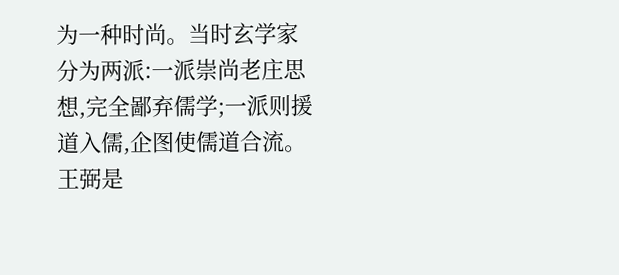为一种时尚。当时玄学家分为两派:一派崇尚老庄思想,完全鄙弃儒学;一派则援道入儒,企图使儒道合流。王弼是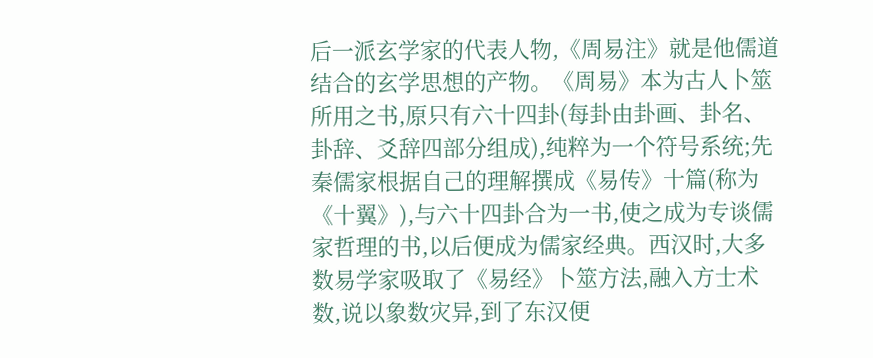后一派玄学家的代表人物,《周易注》就是他儒道结合的玄学思想的产物。《周易》本为古人卜筮所用之书,原只有六十四卦(每卦由卦画、卦名、卦辞、爻辞四部分组成),纯粹为一个符号系统;先秦儒家根据自己的理解撰成《易传》十篇(称为《十翼》),与六十四卦合为一书,使之成为专谈儒家哲理的书,以后便成为儒家经典。西汉时,大多数易学家吸取了《易经》卜筮方法,融入方士术数,说以象数灾异,到了东汉便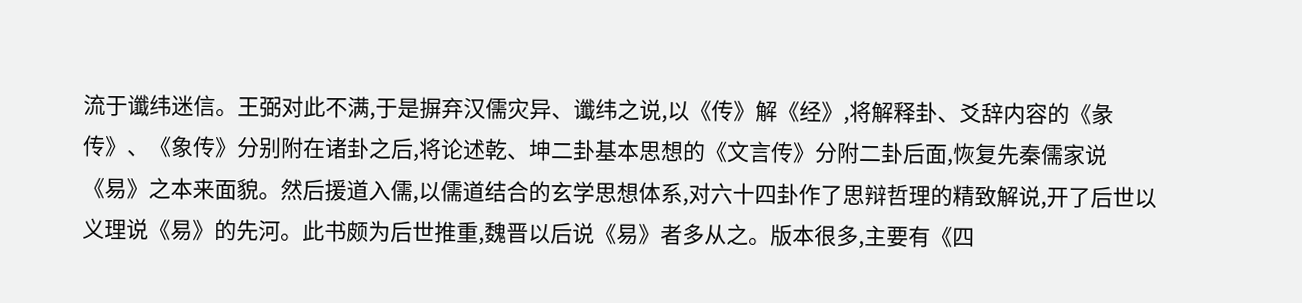流于谶纬迷信。王弼对此不满,于是摒弃汉儒灾异、谶纬之说,以《传》解《经》,将解释卦、爻辞内容的《彖传》、《象传》分别附在诸卦之后,将论述乾、坤二卦基本思想的《文言传》分附二卦后面,恢复先秦儒家说《易》之本来面貌。然后援道入儒,以儒道结合的玄学思想体系,对六十四卦作了思辩哲理的精致解说,开了后世以义理说《易》的先河。此书颇为后世推重,魏晋以后说《易》者多从之。版本很多,主要有《四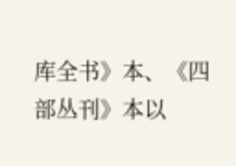库全书》本、《四部丛刊》本以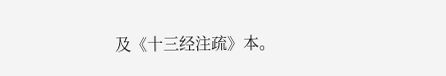及《十三经注疏》本。